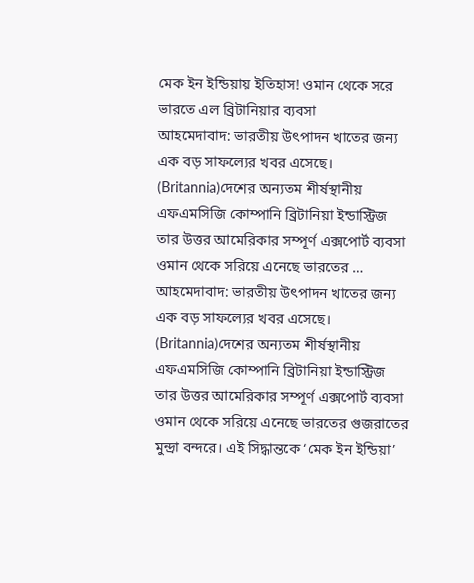মেক ইন ইন্ডিয়ায় ইতিহাস! ওমান থেকে সরে ভারতে এল ব্রিটানিয়ার ব্যবসা
আহমেদাবাদ: ভারতীয় উৎপাদন খাতের জন্য এক বড় সাফল্যের খবর এসেছে। (Britannia)দেশের অন্যতম শীর্ষস্থানীয় এফএমসিজি কোম্পানি ব্রিটানিয়া ইন্ডাস্ট্রিজ তার উত্তর আমেরিকার সম্পূর্ণ এক্সপোর্ট ব্যবসা ওমান থেকে সরিয়ে এনেছে ভারতের …
আহমেদাবাদ: ভারতীয় উৎপাদন খাতের জন্য এক বড় সাফল্যের খবর এসেছে। (Britannia)দেশের অন্যতম শীর্ষস্থানীয় এফএমসিজি কোম্পানি ব্রিটানিয়া ইন্ডাস্ট্রিজ তার উত্তর আমেরিকার সম্পূর্ণ এক্সপোর্ট ব্যবসা ওমান থেকে সরিয়ে এনেছে ভারতের গুজরাতের মুন্দ্রা বন্দরে। এই সিদ্ধান্তকে ‘মেক ইন ইন্ডিয়া’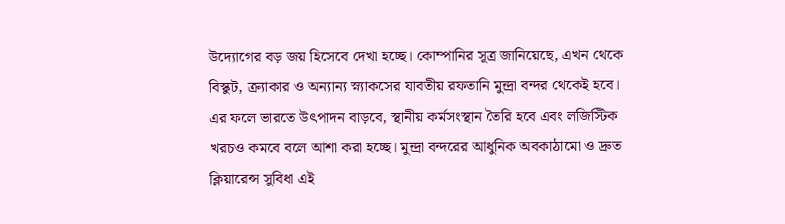উদ্যোগের বড় জয় হিসেবে দেখা হচ্ছে। কোম্পানির সূত্র জানিয়েছে, এখন থেকে বিস্কুট, ক্র্যাকার ও অন্যান্য স্ন্যাকসের যাবতীয় রফতানি মুন্দ্রা বন্দর থেকেই হবে।
এর ফলে ভারতে উৎপাদন বাড়বে, স্থানীয় কর্মসংস্থান তৈরি হবে এবং লজিস্টিক খরচও কমবে বলে আশা করা হচ্ছে। মুন্দ্রা বন্দরের আধুনিক অবকাঠামো ও দ্রুত ক্লিয়ারেন্স সুবিধা এই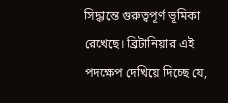সিদ্ধান্তে গুরুত্বপূর্ণ ভূমিকা রেখেছে। ব্রিটানিয়ার এই পদক্ষেপ দেখিয়ে দিচ্ছে যে,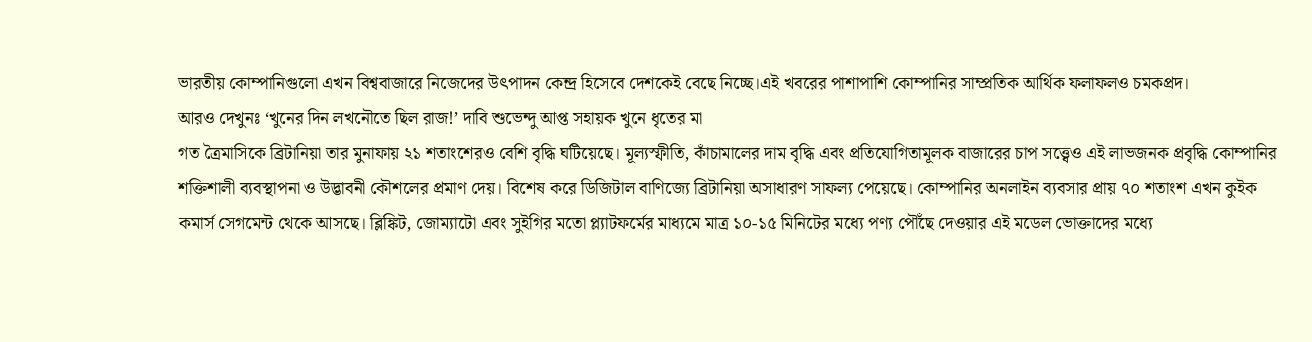ভারতীয় কোম্পানিগুলো এখন বিশ্ববাজারে নিজেদের উৎপাদন কেন্দ্র হিসেবে দেশকেই বেছে নিচ্ছে।এই খবরের পাশাপাশি কোম্পানির সাম্প্রতিক আর্থিক ফলাফলও চমকপ্রদ।
আরও দেখুনঃ ‘খুনের দিন লখনৌতে ছিল রাজ!’ দাবি শুভেন্দু আপ্ত সহায়ক খুনে ধৃতের মা
গত ত্রৈমাসিকে ব্রিটানিয়া তার মুনাফায় ২১ শতাংশেরও বেশি বৃদ্ধি ঘটিয়েছে। মূল্যস্ফীতি, কাঁচামালের দাম বৃদ্ধি এবং প্রতিযোগিতামূলক বাজারের চাপ সত্ত্বেও এই লাভজনক প্রবৃদ্ধি কোম্পানির শক্তিশালী ব্যবস্থাপনা ও উদ্ভাবনী কৌশলের প্রমাণ দেয়। বিশেষ করে ডিজিটাল বাণিজ্যে ব্রিটানিয়া অসাধারণ সাফল্য পেয়েছে। কোম্পানির অনলাইন ব্যবসার প্রায় ৭০ শতাংশ এখন কুইক কমার্স সেগমেন্ট থেকে আসছে। ব্লিঙ্কিট, জোম্যাটো এবং সুইগির মতো প্ল্যাটফর্মের মাধ্যমে মাত্র ১০-১৫ মিনিটের মধ্যে পণ্য পৌঁছে দেওয়ার এই মডেল ভোক্তাদের মধ্যে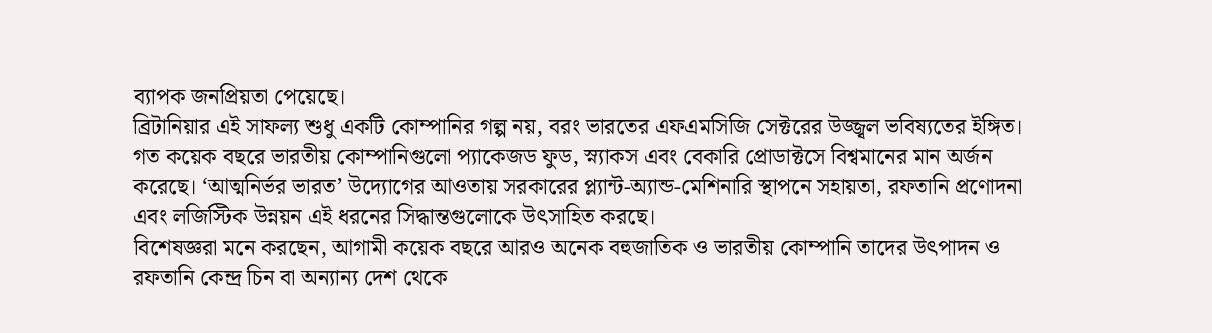ব্যাপক জনপ্রিয়তা পেয়েছে।
ব্রিটানিয়ার এই সাফল্য শুধু একটি কোম্পানির গল্প নয়, বরং ভারতের এফএমসিজি সেক্টরের উজ্জ্বল ভবিষ্যতের ইঙ্গিত। গত কয়েক বছরে ভারতীয় কোম্পানিগুলো প্যাকেজড ফুড, স্ন্যাকস এবং বেকারি প্রোডাক্টসে বিশ্বমানের মান অর্জন করেছে। ‘আত্মনির্ভর ভারত’ উদ্যোগের আওতায় সরকারের প্ল্যান্ট-অ্যান্ড-মেশিনারি স্থাপনে সহায়তা, রফতানি প্রণোদনা এবং লজিস্টিক উন্নয়ন এই ধরনের সিদ্ধান্তগুলোকে উৎসাহিত করছে।
বিশেষজ্ঞরা মনে করছেন, আগামী কয়েক বছরে আরও অনেক বহুজাতিক ও ভারতীয় কোম্পানি তাদের উৎপাদন ও রফতানি কেন্দ্র চিন বা অন্যান্য দেশ থেকে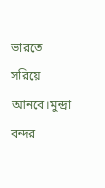ভারতে সরিয়ে আনবে।মুন্দ্রা বন্দর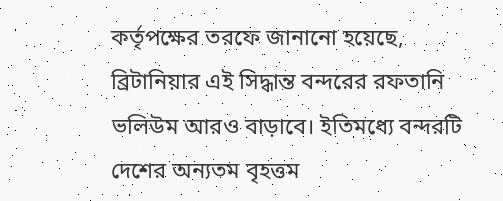কর্তৃপক্ষের তরফে জানানো হয়েছে, ব্রিটানিয়ার এই সিদ্ধান্ত বন্দরের রফতানি ভলিউম আরও বাড়াবে। ইতিমধ্যে বন্দরটি দেশের অন্যতম বৃহত্তম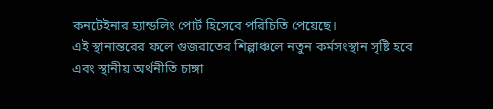কনটেইনার হ্যান্ডলিং পোর্ট হিসেবে পরিচিতি পেয়েছে।
এই স্থানান্তরের ফলে গুজরাতের শিল্পাঞ্চলে নতুন কর্মসংস্থান সৃষ্টি হবে এবং স্থানীয় অর্থনীতি চাঙ্গা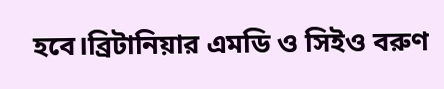হবে।ব্রিটানিয়ার এমডি ও সিইও বরুণ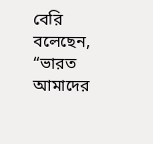বেরি বলেছেন, “ভারত আমাদের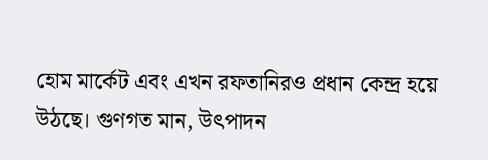হোম মার্কেট এবং এখন রফতানিরও প্রধান কেন্দ্র হয়ে উঠছে। গুণগত মান, উৎপাদন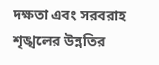দক্ষতা এবং সরবরাহ শৃঙ্খলের উন্নতির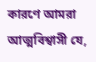কারণে আমরা আত্মবিশ্বাসী যে,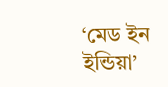‘মেড ইন ইন্ডিয়া’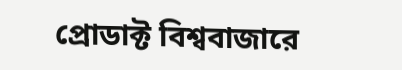প্রোডাক্ট বিশ্ববাজারে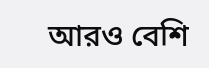আরও বেশি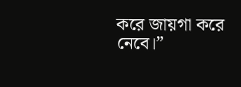করে জায়গা করে নেবে।”